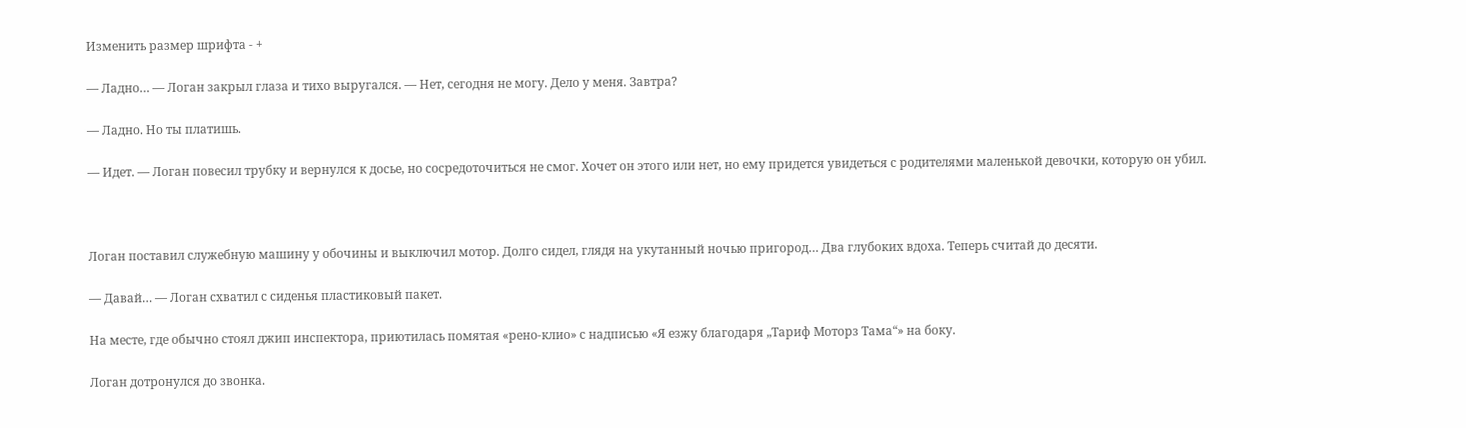Изменить размер шрифта - +

— Ладно… — Логан закрыл глаза и тихо выругался. — Нет, сегодня не могу. Дело у меня. Завтра?

— Ладно. Но ты платишь.

— Идет. — Логан повесил трубку и вернулся к досье, но сосредоточиться не смог. Хочет он этого или нет, но ему придется увидеться с родителями маленькой девочки, которую он убил.



Логан поставил служебную машину у обочины и выключил мотор. Долго сидел, глядя на укутанный ночью пригород… Два глубоких вдоха. Теперь считай до десяти.

— Давай… — Логан схватил с сиденья пластиковый пакет.

На месте, где обычно стоял джип инспектора, приютилась помятая «рено-клио» с надписью «Я езжу благодаря „Тариф Моторз Тама“» на боку.

Логан дотронулся до звонка.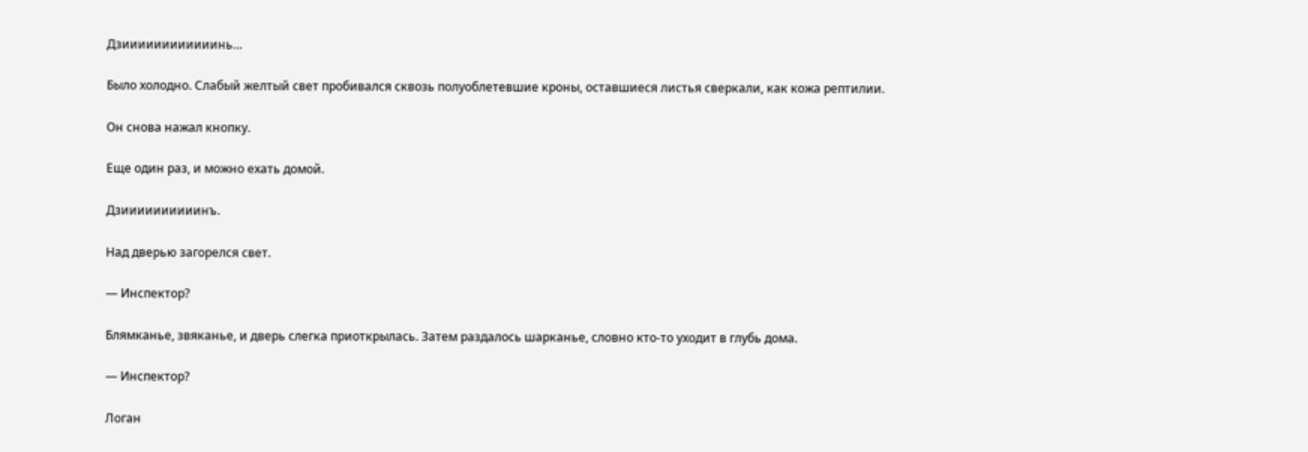Дзиииииииииииинь…

Было холодно. Слабый желтый свет пробивался сквозь полуоблетевшие кроны, оставшиеся листья сверкали, как кожа рептилии.

Он снова нажал кнопку.

Еще один раз, и можно ехать домой.

Дзиииииииииинъ.

Над дверью загорелся свет.

— Инспектор?

Блямканье, звяканье, и дверь слегка приоткрылась. Затем раздалось шарканье, словно кто-то уходит в глубь дома.

— Инспектор?

Логан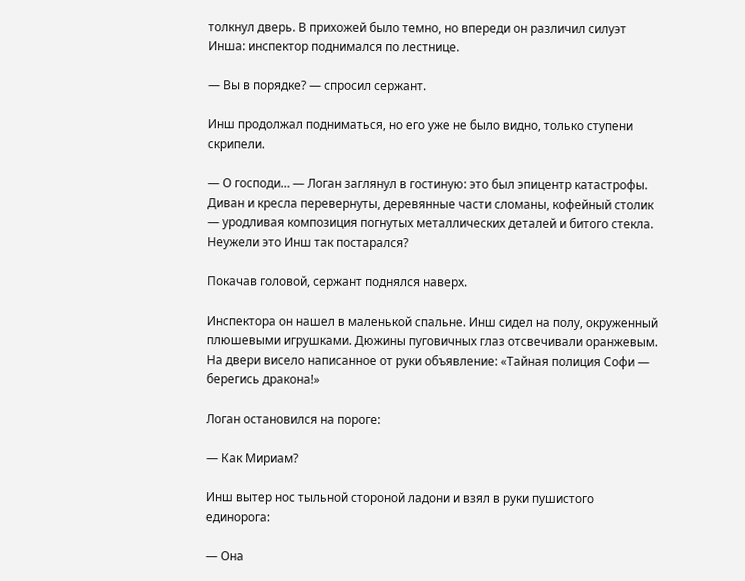толкнул дверь. В прихожей было темно, но впереди он различил силуэт Инша: инспектор поднимался по лестнице.

— Вы в порядке? — спросил сержант.

Инш продолжал подниматься, но его уже не было видно, только ступени скрипели.

— О господи… — Логан заглянул в гостиную: это был эпицентр катастрофы. Диван и кресла перевернуты, деревянные части сломаны, кофейный столик — уродливая композиция погнутых металлических деталей и битого стекла. Неужели это Инш так постарался?

Покачав головой, сержант поднялся наверх.

Инспектора он нашел в маленькой спальне. Инш сидел на полу, окруженный плюшевыми игрушками. Дюжины пуговичных глаз отсвечивали оранжевым. На двери висело написанное от руки объявление: «Тайная полиция Софи — берегись дракона!»

Логан остановился на пороге:

— Как Мириам?

Инш вытер нос тыльной стороной ладони и взял в руки пушистого единорога:

— Она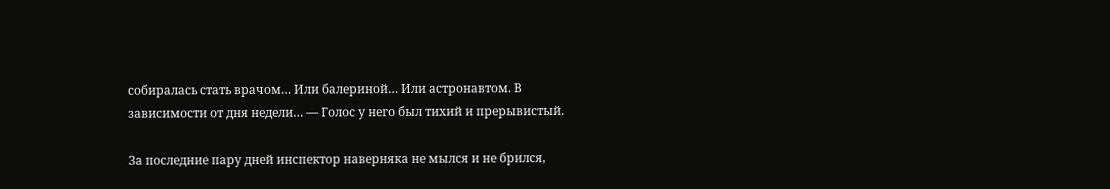собиралась стать врачом… Или балериной… Или астронавтом. В зависимости от дня недели… — Голос у него был тихий и прерывистый.

За последние пару дней инспектор наверняка не мылся и не брился,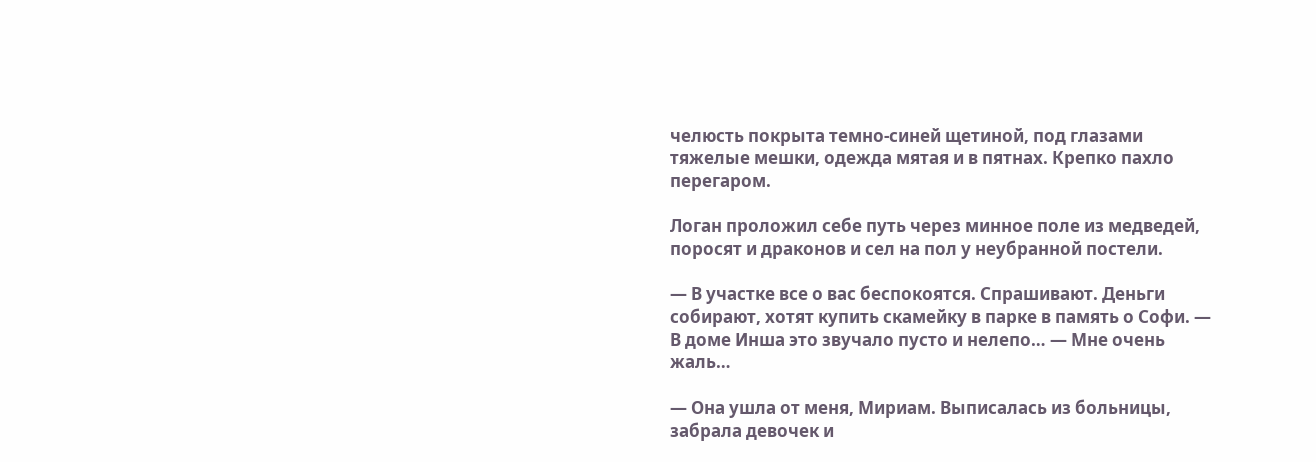челюсть покрыта темно-синей щетиной, под глазами тяжелые мешки, одежда мятая и в пятнах. Крепко пахло перегаром.

Логан проложил себе путь через минное поле из медведей, поросят и драконов и сел на пол у неубранной постели.

— В участке все о вас беспокоятся. Спрашивают. Деньги собирают, хотят купить скамейку в парке в память о Софи. — В доме Инша это звучало пусто и нелепо… — Мне очень жаль…

— Она ушла от меня, Мириам. Выписалась из больницы, забрала девочек и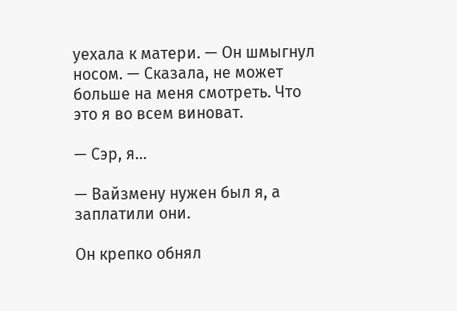уехала к матери. — Он шмыгнул носом. — Сказала, не может больше на меня смотреть. Что это я во всем виноват.

— Сэр, я…

— Вайзмену нужен был я, а заплатили они.

Он крепко обнял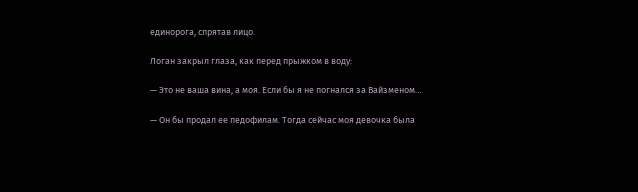единорога, спрятав лицо.

Логан закрыл глаза, как перед прыжком в воду:

— Это не ваша вина, а моя. Если бы я не погнался за Вайзменом…

— Он бы продал ее педофилам. Тогда сейчас моя девочка была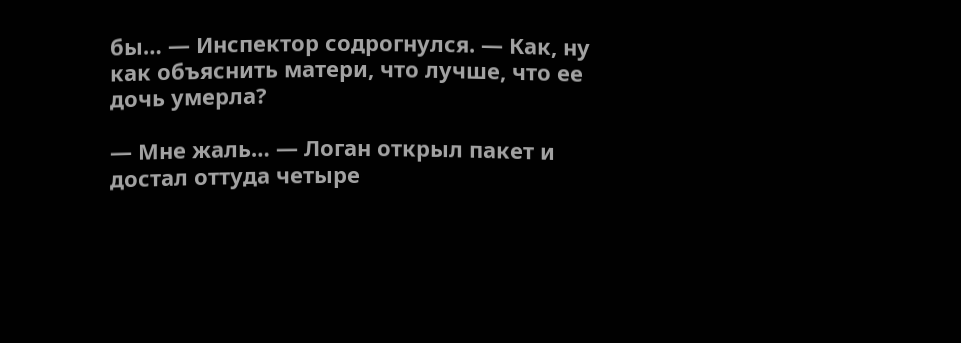бы… — Инспектор содрогнулся. — Как, ну как объяснить матери, что лучше, что ее дочь умерла?

— Мне жаль… — Логан открыл пакет и достал оттуда четыре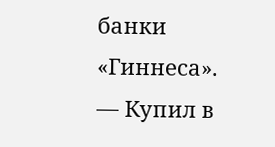банки «Гиннеса». — Купил в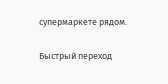супермаркете рядом.

Быстрый переход